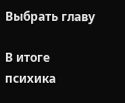Выбрать главу

В итоге психика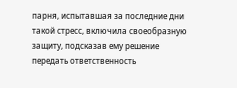парня, испытавшая за последние дни такой стресс, включила своеобразную защиту, подсказав ему решение передать ответственность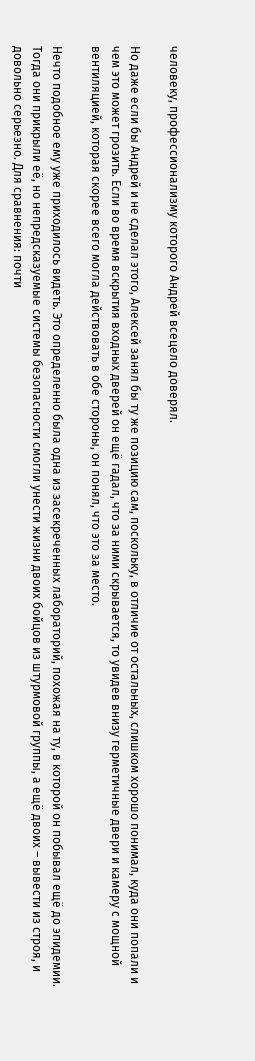человеку, профессионализму которого Андрей всецело доверял.

Но даже если бы Андрей и не сделал этого, Алексей занял бы ту же позицию сам, поскольку, в отличие от остальных, слишком хорошо понимал, куда они попали и чем это может грозить. Если во время вскрытия входных дверей он ещё гадал, что за ними скрывается, то увидев внизу герметичные двери и камеру с мощной вентиляцией, которая скорее всего могла действовать в обе стороны, он понял, что это за место.

Нечто подобное ему уже приходилось видеть. Это определенно была одна из засекреченных лабораторий, похожая на ту, в которой он побывал ещё до эпидемии. Тогда они прикрыли её, но непредсказуемые системы безопасности смогли унести жизни двоих бойцов из штурмовой группы, а ещё двоих – вывести из строя, и довольно серьезно. Для сравнения: почти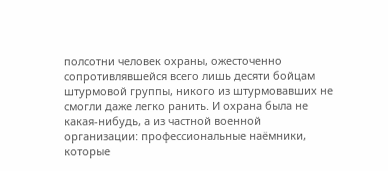полсотни человек охраны, ожесточенно сопротивлявшейся всего лишь десяти бойцам штурмовой группы, никого из штурмовавших не смогли даже легко ранить. И охрана была не какая-нибудь, а из частной военной организации: профессиональные наёмники, которые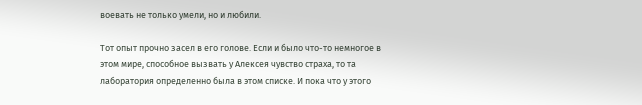воевать не только умели, но и любили.

Тот опыт прочно засел в его голове. Если и было что-то немногое в этом мире, способное вызвать у Алексея чувство страха, то та лаборатория определенно была в этом списке. И пока что у этого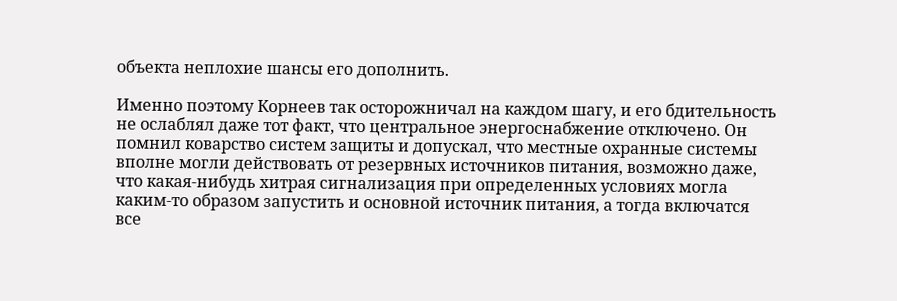объекта неплохие шансы его дополнить.

Именно поэтому Корнеев так осторожничал на каждом шагу, и его бдительность не ослаблял даже тот факт, что центральное энергоснабжение отключено. Он помнил коварство систем защиты и допускал, что местные охранные системы вполне могли действовать от резервных источников питания, возможно даже, что какая-нибудь хитрая сигнализация при определенных условиях могла каким-то образом запустить и основной источник питания, а тогда включатся все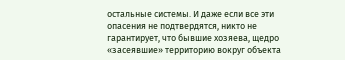остальные системы. И даже если все эти опасения не подтвердятся, никто не гарантирует, что бывшие хозяева, щедро «засеявшие» территорию вокруг объекта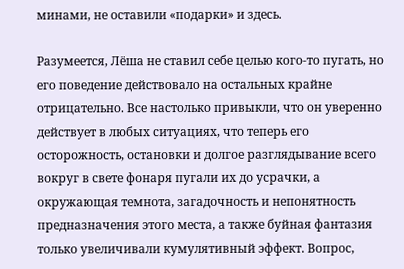минами, не оставили «подарки» и здесь.

Разумеется, Лёша не ставил себе целью кого-то пугать, но его поведение действовало на остальных крайне отрицательно. Все настолько привыкли, что он уверенно действует в любых ситуациях, что теперь его осторожность, остановки и долгое разглядывание всего вокруг в свете фонаря пугали их до усрачки, а окружающая темнота, загадочность и непонятность предназначения этого места, а также буйная фантазия только увеличивали кумулятивный эффект. Вопрос,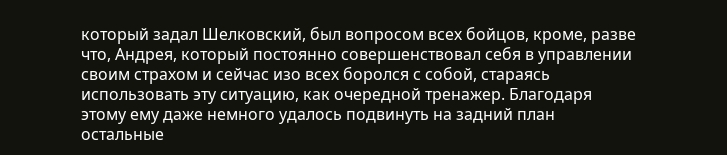который задал Шелковский, был вопросом всех бойцов, кроме, разве что, Андрея, который постоянно совершенствовал себя в управлении своим страхом и сейчас изо всех боролся с собой, стараясь использовать эту ситуацию, как очередной тренажер. Благодаря этому ему даже немного удалось подвинуть на задний план остальные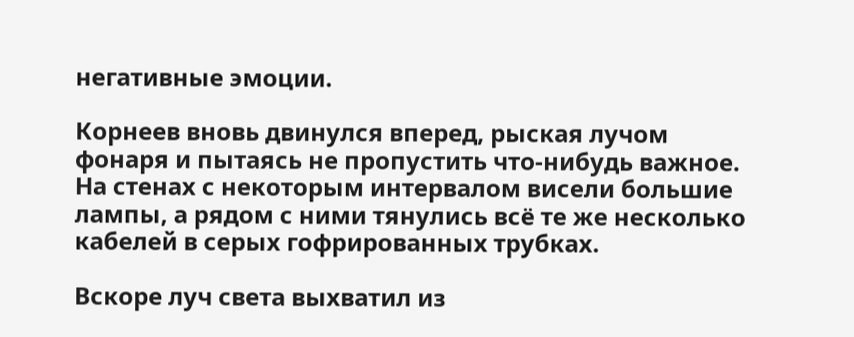негативные эмоции.

Корнеев вновь двинулся вперед, рыская лучом фонаря и пытаясь не пропустить что-нибудь важное. На стенах с некоторым интервалом висели большие лампы, а рядом с ними тянулись всё те же несколько кабелей в серых гофрированных трубках.

Вскоре луч света выхватил из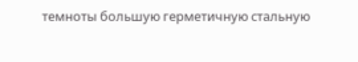темноты большую герметичную стальную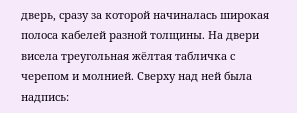дверь, сразу за которой начиналась широкая полоса кабелей разной толщины. На двери висела треугольная жёлтая табличка с черепом и молнией. Сверху над ней была надпись: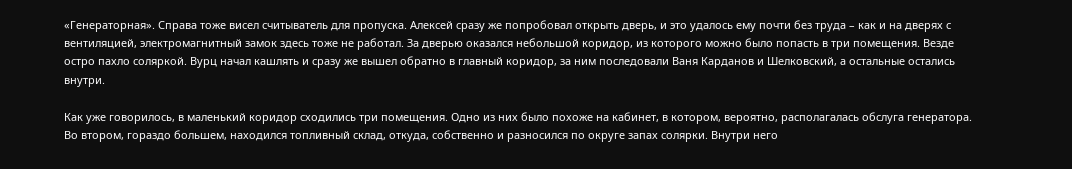«Генераторная». Справа тоже висел считыватель для пропуска. Алексей сразу же попробовал открыть дверь, и это удалось ему почти без труда – как и на дверях с вентиляцией, электромагнитный замок здесь тоже не работал. За дверью оказался небольшой коридор, из которого можно было попасть в три помещения. Везде остро пахло соляркой. Вурц начал кашлять и сразу же вышел обратно в главный коридор, за ним последовали Ваня Карданов и Шелковский, а остальные остались внутри.

Как уже говорилось, в маленький коридор сходились три помещения. Одно из них было похоже на кабинет, в котором, вероятно, располагалась обслуга генератора. Во втором, гораздо большем, находился топливный склад, откуда, собственно и разносился по округе запах солярки. Внутри него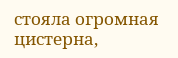стояла огромная цистерна,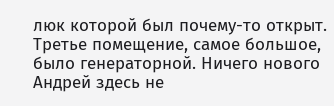люк которой был почему-то открыт. Третье помещение, самое большое, было генераторной. Ничего нового Андрей здесь не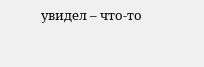увидел – что-то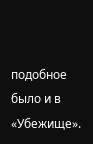подобное было и в «Убежище».